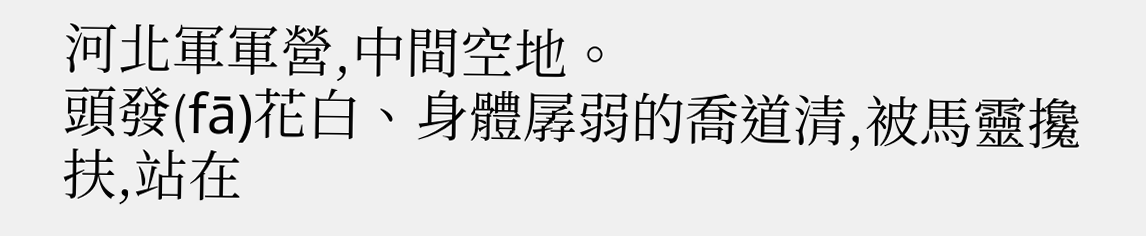河北軍軍營,中間空地。
頭發(fā)花白、身體孱弱的喬道清,被馬靈攙扶,站在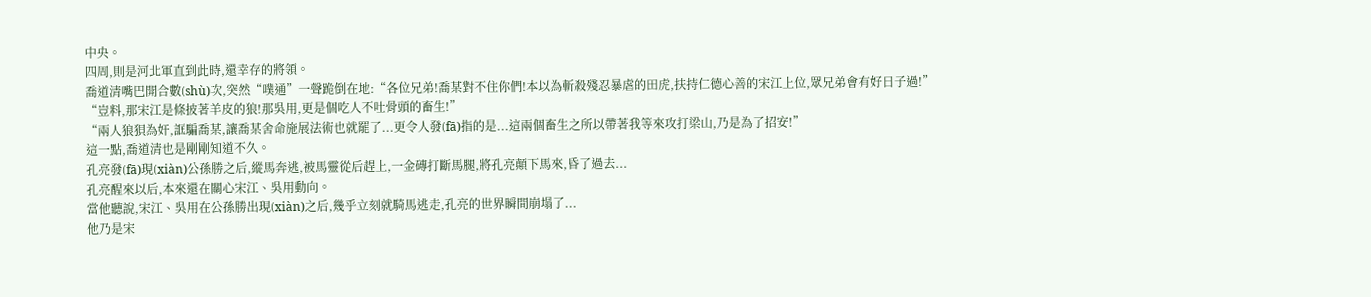中央。
四周,則是河北軍直到此時,還幸存的將領。
喬道清嘴巴開合數(shù)次,突然“噗通”一聲跪倒在地:“各位兄弟!喬某對不住你們!本以為斬殺殘忍暴虐的田虎,扶持仁德心善的宋江上位,眾兄弟會有好日子過!”
“豈料,那宋江是條披著羊皮的狼!那吳用,更是個吃人不吐骨頭的畜生!”
“兩人狼狽為奸,誆騙喬某,讓喬某舍命施展法術也就罷了...更令人發(fā)指的是...這兩個畜生之所以帶著我等來攻打梁山,乃是為了招安!”
這一點,喬道清也是剛剛知道不久。
孔亮發(fā)現(xiàn)公孫勝之后,縱馬奔逃,被馬靈從后趕上,一金磚打斷馬腿,將孔亮顛下馬來,昏了過去...
孔亮醒來以后,本來還在關心宋江、吳用動向。
當他聽說,宋江、吳用在公孫勝出現(xiàn)之后,幾乎立刻就騎馬逃走,孔亮的世界瞬間崩塌了...
他乃是宋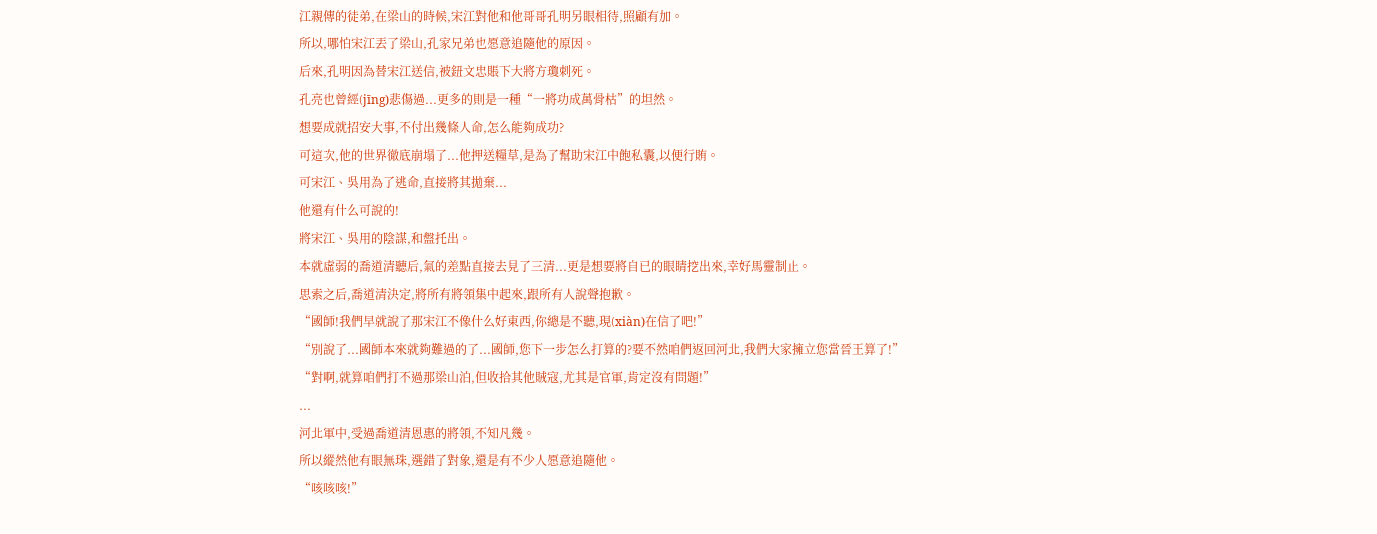江親傳的徒弟,在梁山的時候,宋江對他和他哥哥孔明另眼相待,照顧有加。
所以,哪怕宋江丟了梁山,孔家兄弟也愿意追隨他的原因。
后來,孔明因為替宋江送信,被鈕文忠賬下大將方瓊刺死。
孔亮也曾經(jīng)悲傷過...更多的則是一種“一將功成萬骨枯”的坦然。
想要成就招安大事,不付出幾條人命,怎么能夠成功?
可這次,他的世界徹底崩塌了...他押送糧草,是為了幫助宋江中飽私囊,以便行賄。
可宋江、吳用為了逃命,直接將其拋棄...
他還有什么可說的!
將宋江、吳用的陰謀,和盤托出。
本就虛弱的喬道清聽后,氣的差點直接去見了三清...更是想要將自已的眼睛挖出來,幸好馬靈制止。
思索之后,喬道清決定,將所有將領集中起來,跟所有人說聲抱歉。
“國師!我們早就說了那宋江不像什么好東西,你總是不聽,現(xiàn)在信了吧!”
“別說了...國師本來就夠難過的了...國師,您下一步怎么打算的?要不然咱們返回河北,我們大家擁立您當晉王算了!”
“對啊,就算咱們打不過那梁山泊,但收拾其他賊寇,尤其是官軍,肯定沒有問題!”
...
河北軍中,受過喬道清恩惠的將領,不知凡幾。
所以縱然他有眼無珠,選錯了對象,還是有不少人愿意追隨他。
“咳咳咳!”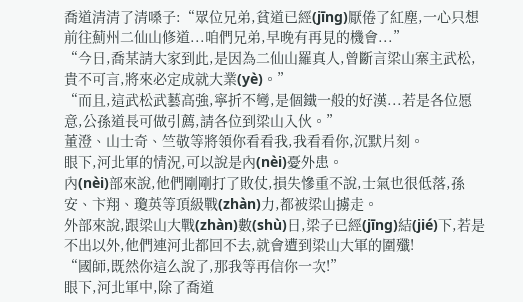喬道清清了清嗓子:“眾位兄弟,貧道已經(jīng)厭倦了紅塵,一心只想前往薊州二仙山修道...咱們兄弟,早晚有再見的機會...”
“今日,喬某請大家到此,是因為二仙山羅真人,曾斷言梁山寨主武松,貴不可言,將來必定成就大業(yè)。”
“而且,這武松武藝高強,寧折不彎,是個鐵一般的好漢...若是各位愿意,公孫道長可做引薦,請各位到梁山入伙。”
董澄、山士奇、竺敬等將領你看看我,我看看你,沉默片刻。
眼下,河北軍的情況,可以說是內(nèi)憂外患。
內(nèi)部來說,他們剛剛打了敗仗,損失慘重不說,士氣也很低落,孫安、卞翔、瓊英等頂級戰(zhàn)力,都被梁山擄走。
外部來說,跟梁山大戰(zhàn)數(shù)日,梁子已經(jīng)結(jié)下,若是不出以外,他們連河北都回不去,就會遭到梁山大軍的圍殲!
“國師,既然你這么說了,那我等再信你一次!”
眼下,河北軍中,除了喬道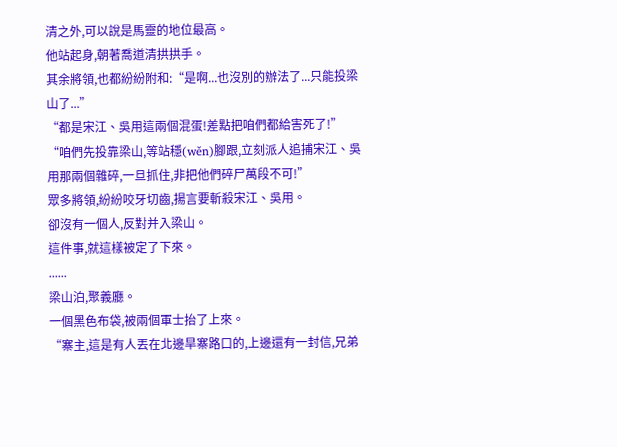清之外,可以說是馬靈的地位最高。
他站起身,朝著喬道清拱拱手。
其余將領,也都紛紛附和:“是啊...也沒別的辦法了...只能投梁山了...”
“都是宋江、吳用這兩個混蛋!差點把咱們都給害死了!”
“咱們先投靠梁山,等站穩(wěn)腳跟,立刻派人追捕宋江、吳用那兩個雜碎,一旦抓住,非把他們碎尸萬段不可!”
眾多將領,紛紛咬牙切齒,揚言要斬殺宋江、吳用。
卻沒有一個人,反對并入梁山。
這件事,就這樣被定了下來。
......
梁山泊,聚義廳。
一個黑色布袋,被兩個軍士抬了上來。
“寨主,這是有人丟在北邊旱寨路口的,上邊還有一封信,兄弟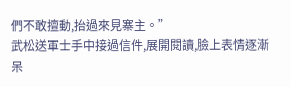們不敢擅動,抬過來見寨主。”
武松送軍士手中接過信件,展開閱讀,臉上表情逐漸呆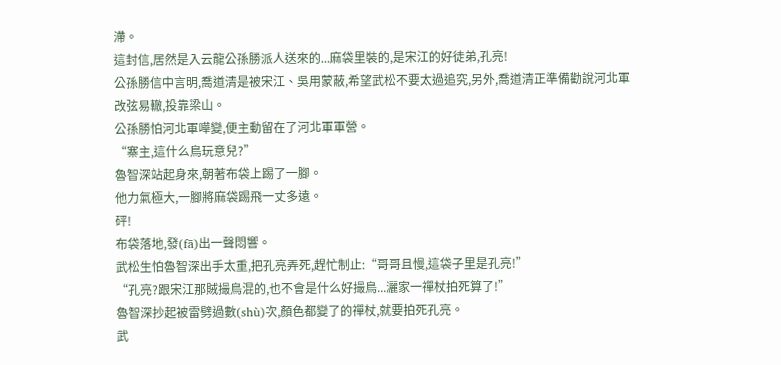滯。
這封信,居然是入云龍公孫勝派人送來的...麻袋里裝的,是宋江的好徒弟,孔亮!
公孫勝信中言明,喬道清是被宋江、吳用蒙蔽,希望武松不要太過追究,另外,喬道清正準備勸說河北軍改弦易轍,投靠梁山。
公孫勝怕河北軍嘩變,便主動留在了河北軍軍營。
“寨主,這什么鳥玩意兒?”
魯智深站起身來,朝著布袋上踢了一腳。
他力氣極大,一腳將麻袋踢飛一丈多遠。
砰!
布袋落地,發(fā)出一聲悶響。
武松生怕魯智深出手太重,把孔亮弄死,趕忙制止:“哥哥且慢,這袋子里是孔亮!”
“孔亮?跟宋江那賊撮鳥混的,也不會是什么好撮鳥...灑家一禪杖拍死算了!”
魯智深抄起被雷劈過數(shù)次,顏色都變了的禪杖,就要拍死孔亮。
武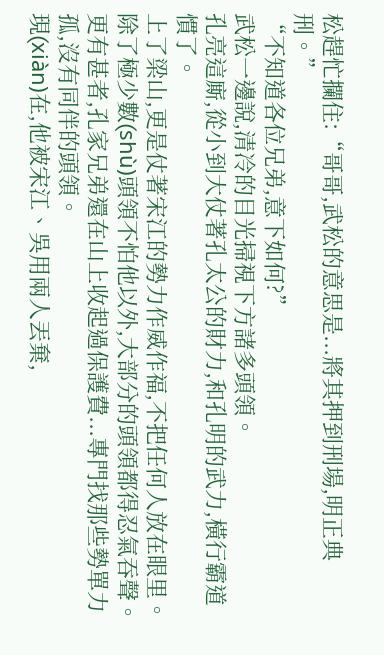松趕忙攔住:“哥哥,武松的意思是...將其押到刑場,明正典刑。”
“不知道各位兄弟,意下如何?”
武松一邊說,清冷的目光掃視下方諸多頭領。
孔亮這廝,從小到大仗著孔太公的財力,和孔明的武力,橫行霸道慣了。
上了梁山,更是仗著宋江的勢力作威作福,不把任何人放在眼里。
除了極少數(shù)頭領不怕他以外,大部分的頭領都得忍氣吞聲。
更有甚者,孔家兄弟還在山上收起過保護費...專門找那些勢單力孤,沒有同伴的頭領。
現(xiàn)在,他被宋江、吳用兩人丟棄,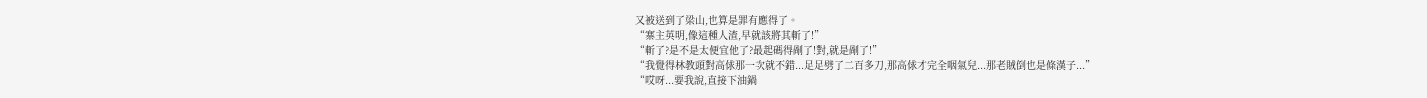又被送到了梁山,也算是罪有應得了。
“寨主英明,像這種人渣,早就該將其斬了!”
“斬了?是不是太便宜他了?最起碼得剮了!對,就是剮了!”
“我覺得林教頭對高俅那一次就不錯...足足劈了二百多刀,那高俅才完全咽氣兒...那老賊倒也是條漢子...”
“哎呀...要我說,直接下油鍋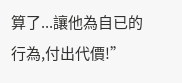算了...讓他為自已的行為,付出代價!”